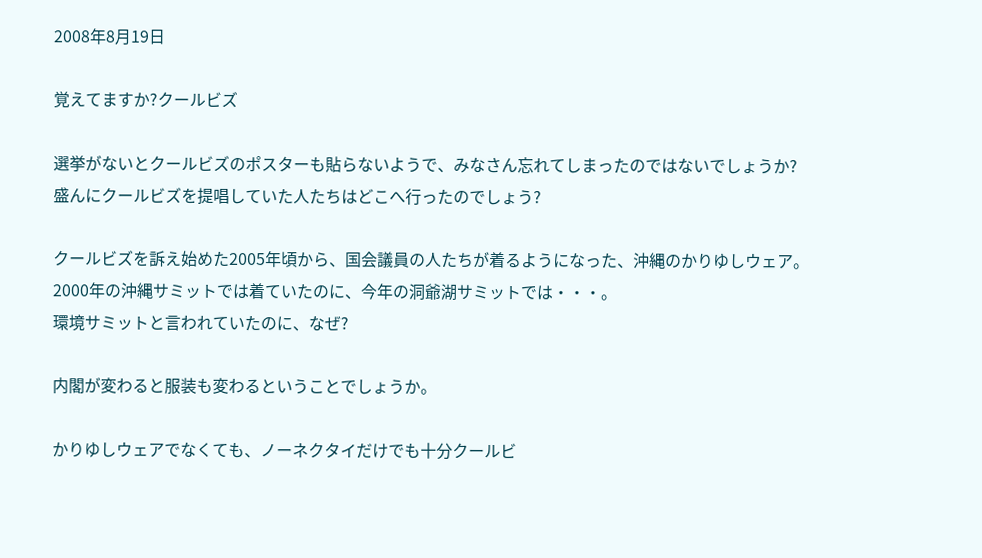2008年8月19日

覚えてますか?クールビズ

選挙がないとクールビズのポスターも貼らないようで、みなさん忘れてしまったのではないでしょうか?
盛んにクールビズを提唱していた人たちはどこへ行ったのでしょう?

クールビズを訴え始めた2005年頃から、国会議員の人たちが着るようになった、沖縄のかりゆしウェア。
2000年の沖縄サミットでは着ていたのに、今年の洞爺湖サミットでは・・・。
環境サミットと言われていたのに、なぜ?

内閣が変わると服装も変わるということでしょうか。

かりゆしウェアでなくても、ノーネクタイだけでも十分クールビ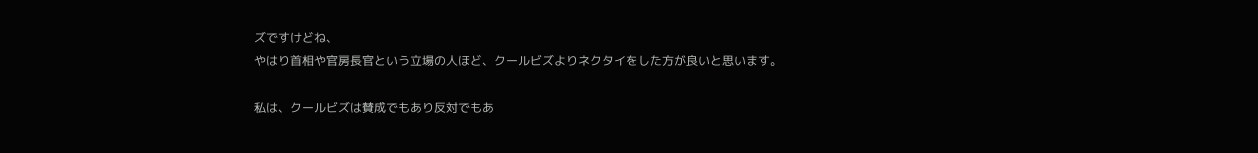ズですけどね、
やはり首相や官房長官という立場の人ほど、クールビズよりネクタイをした方が良いと思います。

私は、クールビズは賛成でもあり反対でもあ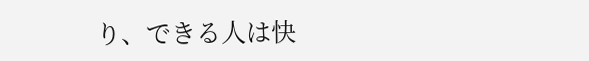り、できる人は快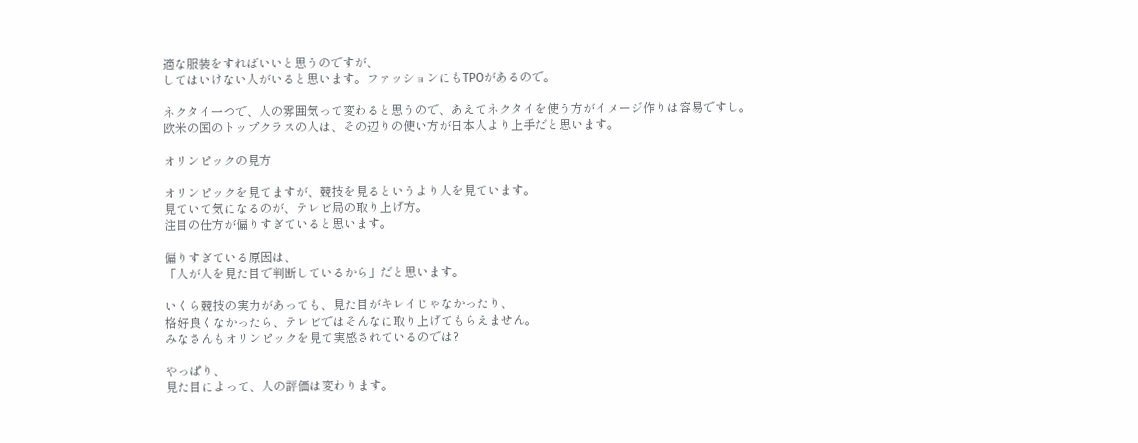適な服装をすればいいと思うのですが、
してはいけない人がいると思います。ファッションにもTPOがあるので。

ネクタイ一つで、人の雰囲気って変わると思うので、あえてネクタイを使う方がイメージ作りは容易ですし。
欧米の国のトップクラスの人は、その辺りの使い方が日本人より上手だと思います。

オリンピックの見方

オリンピックを見てますが、競技を見るというより人を見ています。
見ていて気になるのが、テレビ局の取り上げ方。
注目の仕方が偏りすぎていると思います。

偏りすぎている原因は、
「人が人を見た目で判断しているから」だと思います。

いくら競技の実力があっても、見た目がキレイじゃなかったり、
格好良くなかったら、テレビではそんなに取り上げてもらえません。
みなさんもオリンピックを見て実感されているのでは?

やっぱり、
見た目によって、人の評価は変わります。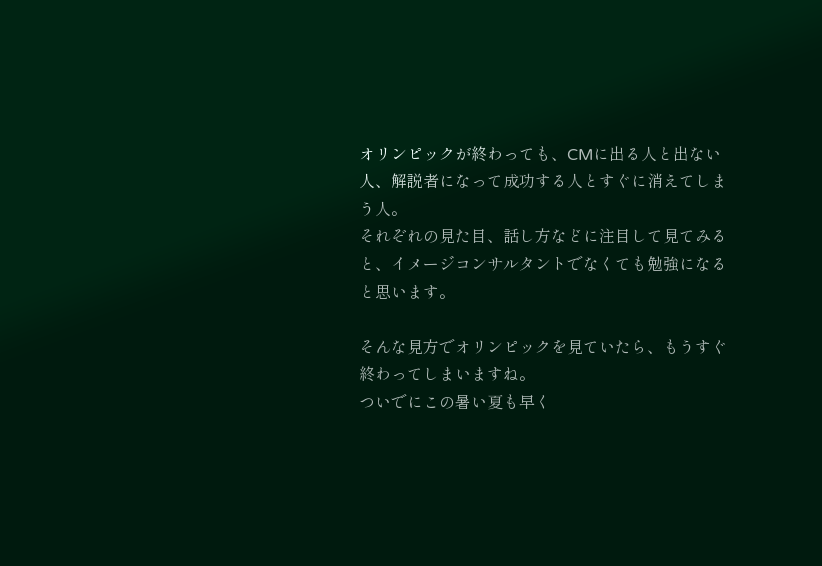オリンピックが終わっても、CMに出る人と出ない人、解説者になって成功する人とすぐに消えてしまう人。
それぞれの見た目、話し方などに注目して見てみると、イメージコンサルタントでなくても勉強になると思います。

そんな見方でオリンピックを見ていたら、もうすぐ終わってしまいますね。
ついでにこの暑い夏も早く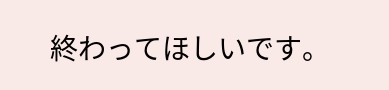終わってほしいです。